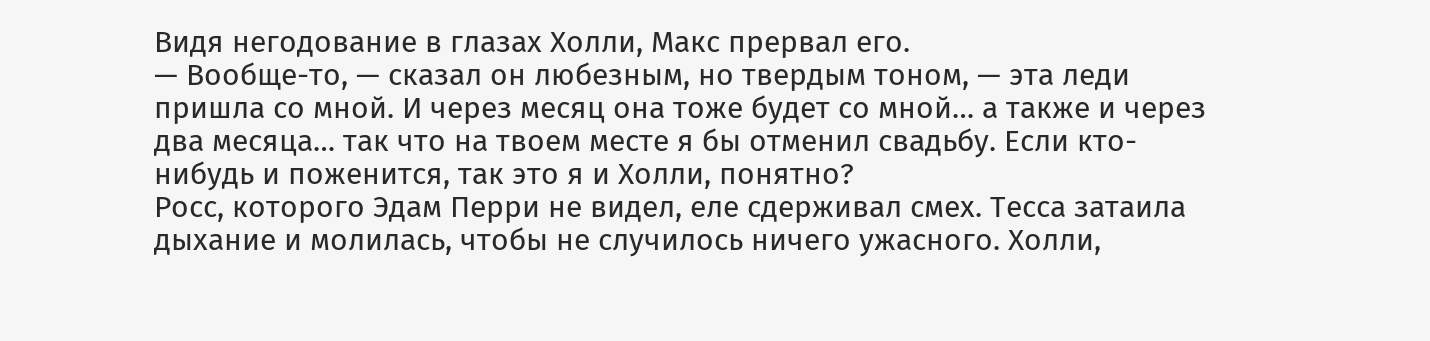Видя негодование в глазах Холли, Макс прервал его.
— Вообще-то, — сказал он любезным, но твердым тоном, — эта леди пришла со мной. И через месяц она тоже будет со мной… а также и через два месяца… так что на твоем месте я бы отменил свадьбу. Если кто-нибудь и поженится, так это я и Холли, понятно?
Росс, которого Эдам Перри не видел, еле сдерживал смех. Тесса затаила дыхание и молилась, чтобы не случилось ничего ужасного. Холли,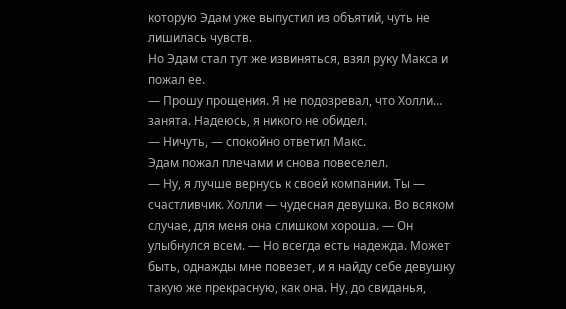которую Эдам уже выпустил из объятий, чуть не лишилась чувств.
Но Эдам стал тут же извиняться, взял руку Макса и пожал ее.
— Прошу прощения. Я не подозревал, что Холли… занята. Надеюсь, я никого не обидел.
— Ничуть, — спокойно ответил Макс.
Эдам пожал плечами и снова повеселел.
— Ну, я лучше вернусь к своей компании. Ты — счастливчик. Холли — чудесная девушка. Во всяком случае, для меня она слишком хороша. — Он улыбнулся всем. — Но всегда есть надежда. Может быть, однажды мне повезет, и я найду себе девушку такую же прекрасную, как она. Ну, до свиданья,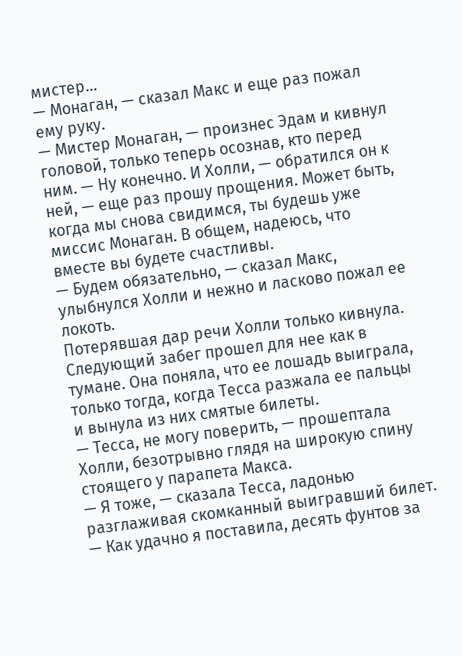мистер…
— Монаган, — сказал Макс и еще раз пожал ему руку.
— Мистер Монаган, — произнес Эдам и кивнул головой, только теперь осознав, кто перед ним. — Ну конечно. И Холли, — обратился он к ней, — еще раз прошу прощения. Может быть, когда мы снова свидимся, ты будешь уже миссис Монаган. В общем, надеюсь, что вместе вы будете счастливы.
— Будем обязательно, — сказал Макс, улыбнулся Холли и нежно и ласково пожал ее локоть.
Потерявшая дар речи Холли только кивнула. Следующий забег прошел для нее как в тумане. Она поняла, что ее лошадь выиграла, только тогда, когда Тесса разжала ее пальцы и вынула из них смятые билеты.
— Тесса, не могу поверить, — прошептала Холли, безотрывно глядя на широкую спину стоящего у парапета Макса.
— Я тоже, — сказала Тесса, ладонью разглаживая скомканный выигравший билет. — Как удачно я поставила, десять фунтов за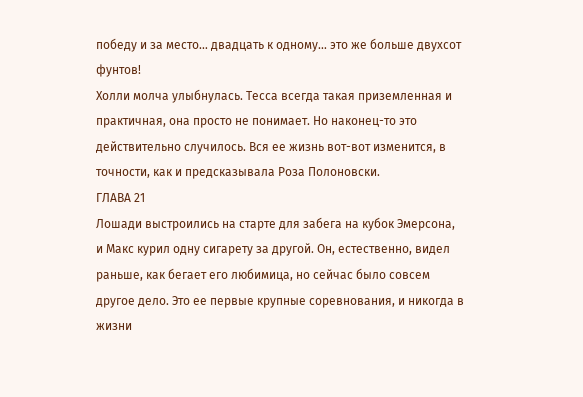победу и за место… двадцать к одному… это же больше двухсот фунтов!
Холли молча улыбнулась. Тесса всегда такая приземленная и практичная, она просто не понимает. Но наконец-то это действительно случилось. Вся ее жизнь вот-вот изменится, в точности, как и предсказывала Роза Полоновски.
ГЛАВА 21
Лошади выстроились на старте для забега на кубок Эмерсона, и Макс курил одну сигарету за другой. Он, естественно, видел раньше, как бегает его любимица, но сейчас было совсем другое дело. Это ее первые крупные соревнования, и никогда в жизни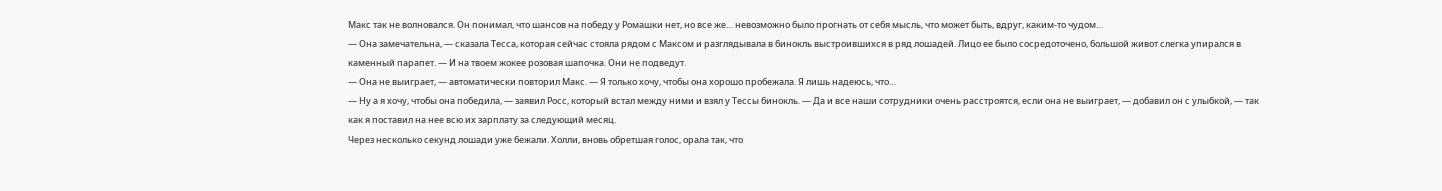Макс так не волновался. Он понимал, что шансов на победу у Ромашки нет, но все же… невозможно было прогнать от себя мысль, что может быть, вдруг, каким-то чудом…
— Она замечательна, — сказала Тесса, которая сейчас стояла рядом с Максом и разглядывала в бинокль выстроившихся в ряд лошадей. Лицо ее было сосредоточено, большой живот слегка упирался в каменный парапет. — И на твоем жокее розовая шапочка. Они не подведут.
— Она не выиграет, — автоматически повторил Макс. — Я только хочу, чтобы она хорошо пробежала. Я лишь надеюсь, что…
— Ну а я хочу, чтобы она победила, — заявил Росс, который встал между ними и взял у Тессы бинокль. — Да и все наши сотрудники очень расстроятся, если она не выиграет, — добавил он с улыбкой, — так как я поставил на нее всю их зарплату за следующий месяц.
Через несколько секунд лошади уже бежали. Холли, вновь обретшая голос, орала так, что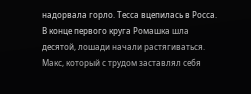надорвала горло. Тесса вцепилась в Росса. В конце первого круга Ромашка шла десятой, лошади начали растягиваться. Макс, который с трудом заставлял себя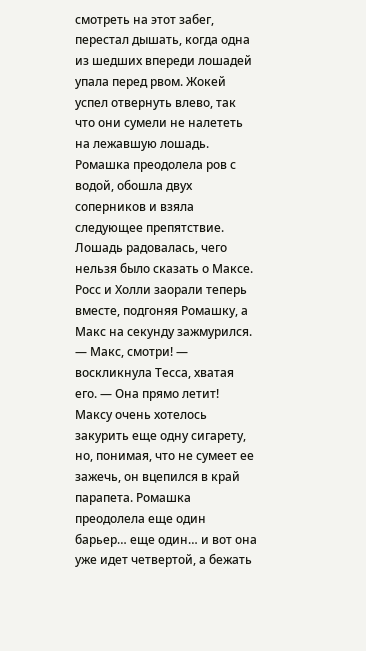смотреть на этот забег, перестал дышать, когда одна из шедших впереди лошадей упала перед рвом. Жокей успел отвернуть влево, так что они сумели не налететь на лежавшую лошадь. Ромашка преодолела ров с водой, обошла двух соперников и взяла следующее препятствие. Лошадь радовалась, чего нельзя было сказать о Максе. Росс и Холли заорали теперь вместе, подгоняя Ромашку, а Макс на секунду зажмурился.
— Макс, смотри! — воскликнула Тесса, хватая его. — Она прямо летит!
Максу очень хотелось закурить еще одну сигарету, но, понимая, что не сумеет ее зажечь, он вцепился в край парапета. Ромашка преодолела еще один барьер… еще один… и вот она уже идет четвертой, а бежать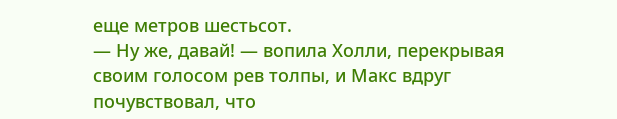еще метров шестьсот.
— Ну же, давай! — вопила Холли, перекрывая своим голосом рев толпы, и Макс вдруг почувствовал, что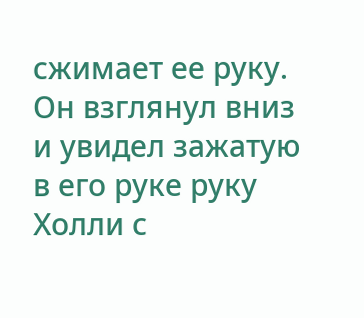сжимает ее руку. Он взглянул вниз и увидел зажатую в его руке руку Холли с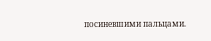посиневшими пальцами.